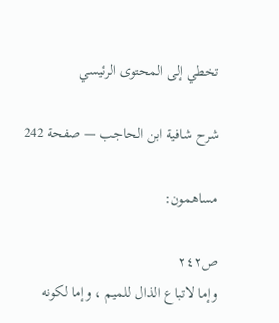تخطي إلى المحتوى الرئيسي

شرح شافية ابن الحاجب — صفحة 242

مساهمون:

ص٢٤٢
وإما لاتباع الذال للميم ، وإما لكونه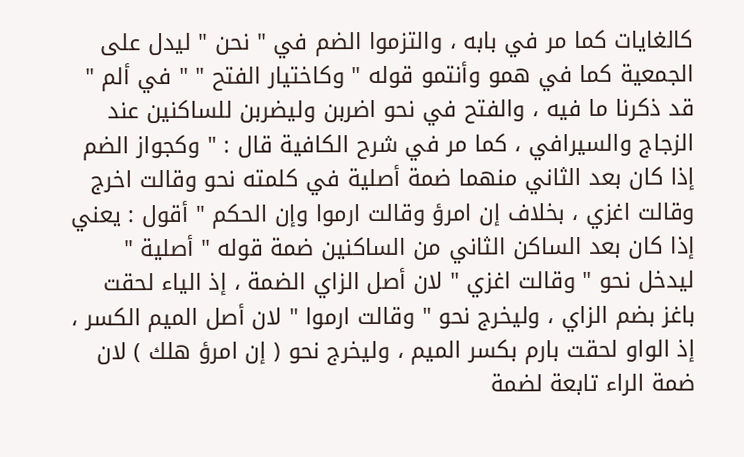كالغايات كما مر في بابه ، والتزموا الضم في " نحن " ليدل على الجمعية كما في همو وأنتمو قوله " وكاختيار الفتح " " في ألم " قد ذكرنا ما فيه ، والفتح في نحو اضربن وليضربن للساكنين عند الزجاج والسيرافي ، كما مر في شرح الكافية قال : " وكجواز الضم إذا كان بعد الثاني منهما ضمة أصلية في كلمته نحو وقالت اخرج وقالت اغزي ، بخلاف إن امرؤ وقالت ارموا وإن الحكم " أقول : يعني إذا كان بعد الساكن الثاني من الساكنين ضمة قوله " أصلية " ليدخل نحو " وقالت اغزي " لان أصل الزاي الضمة ، إذ الياء لحقت باغز بضم الزاي ، وليخرج نحو " وقالت ارموا " لان أصل الميم الكسر ، إذ الواو لحقت بارم بكسر الميم ، وليخرج نحو ( إن امرؤ هلك ) لان ضمة الراء تابعة لضمة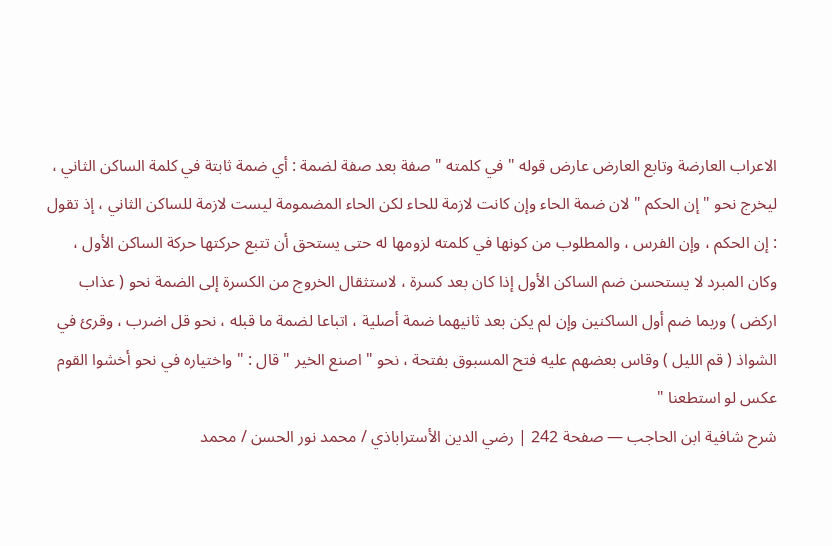الاعراب العارضة وتابع العارض عارض قوله " في كلمته " صفة بعد صفة لضمة : أي ضمة ثابتة في كلمة الساكن الثاني ، ليخرج نحو " إن الحكم " لان ضمة الحاء وإن كانت لازمة للحاء لكن الحاء المضمومة ليست لازمة للساكن الثاني ، إذ تقول : إن الحكم ، وإن الفرس ، والمطلوب من كونها في كلمته لزومها له حتى يستحق أن تتبع حركتها حركة الساكن الأول ، وكان المبرد لا يستحسن ضم الساكن الأول إذا كان بعد كسرة ، لاستثقال الخروج من الكسرة إلى الضمة نحو ( عذاب اركض ) وربما ضم أول الساكنين وإن لم يكن بعد ثانيهما ضمة أصلية ، اتباعا لضمة ما قبله ، نحو قل اضرب ، وقرئ في الشواذ ( قم الليل ) وقاس بعضهم عليه فتح المسبوق بفتحة ، نحو " اصنع الخير " قال : " واختياره في نحو أخشوا القوم عكس لو استطعنا "
شرح شافية ابن الحاجب — صفحة 242 | رضي الدين الأستراباذي / محمد نور الحسن / محمد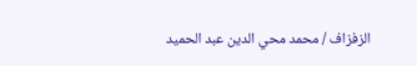الزفزاف / محمد محي الدين عبد الحميد